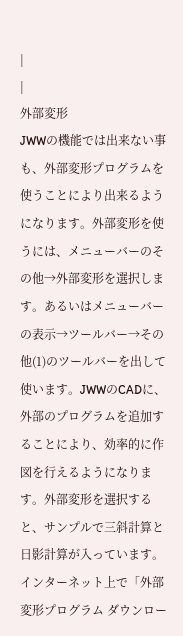|
|
外部変形
JWWの機能では出来ない事も、外部変形プログラムを使うことにより出来るようになります。外部変形を使うには、メニューバーのその他→外部変形を選択します。あるいはメニューバーの表示→ツールバー→その他(1)のツールバーを出して使います。JWWのCADに、外部のプログラムを追加することにより、効率的に作図を行えるようになります。外部変形を選択すると、サンプルで三斜計算と日影計算が入っています。インターネット上で「外部変形プログラム ダウンロー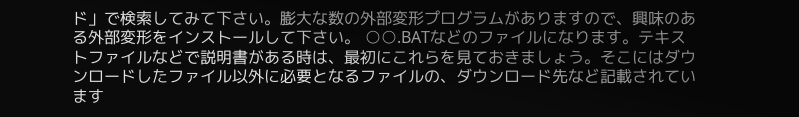ド」で検索してみて下さい。膨大な数の外部変形プログラムがありますので、興味のある外部変形をインストールして下さい。 ○○.BATなどのファイルになります。テキストファイルなどで説明書がある時は、最初にこれらを見ておきましょう。そこにはダウンロードしたファイル以外に必要となるファイルの、ダウンロード先など記載されています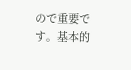ので重要です。基本的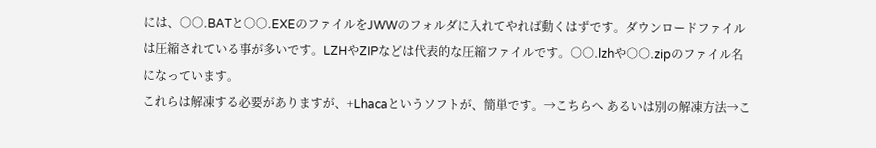には、○○.BATと○○.EXEのファイルをJWWのフォルダに入れてやれば動くはずです。ダウンロードファイルは圧縮されている事が多いです。LZHやZIPなどは代表的な圧縮ファイルです。○○.lzhや○○.zipのファイル名になっています。
これらは解凍する必要がありますが、+Lhacaというソフトが、簡単です。→こちらへ あるいは別の解凍方法→こ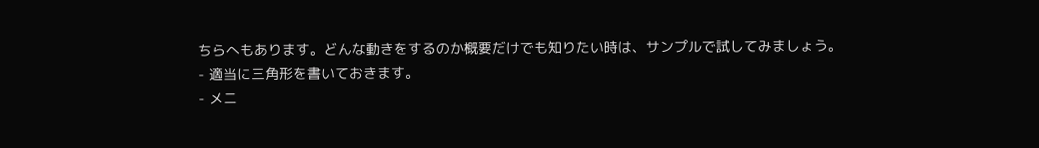ちらへもあります。どんな動きをするのか概要だけでも知りたい時は、サンプルで試してみましょう。
- 適当に三角形を書いておきます。
- メニ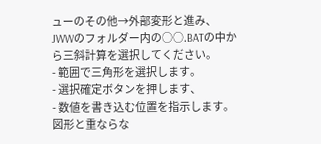ューのその他→外部変形と進み、JWWのフォルダー内の○○.BATの中から三斜計算を選択してください。
- 範囲で三角形を選択します。
- 選択確定ボタンを押します、
- 数値を書き込む位置を指示します。図形と重ならな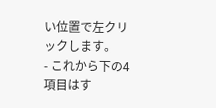い位置で左クリックします。
- これから下の4項目はす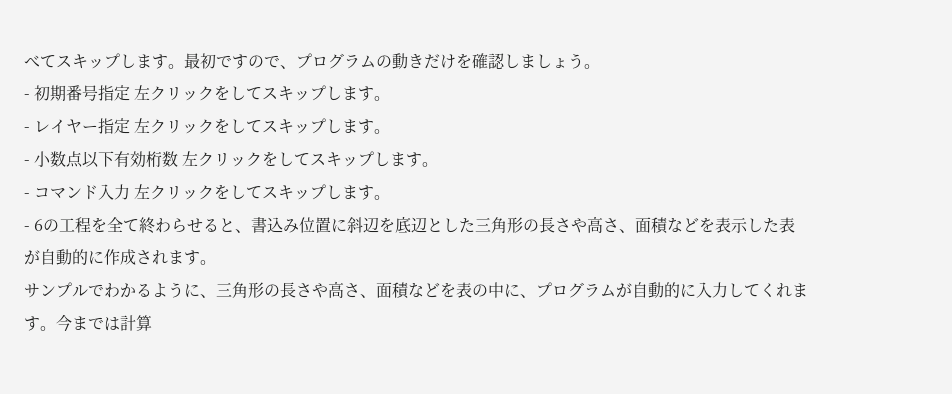べてスキップします。最初ですので、プログラムの動きだけを確認しましょう。
- 初期番号指定 左クリックをしてスキップします。
- レイヤー指定 左クリックをしてスキップします。
- 小数点以下有効桁数 左クリックをしてスキップします。
- コマンド入力 左クリックをしてスキップします。
- 6の工程を全て終わらせると、書込み位置に斜辺を底辺とした三角形の長さや高さ、面積などを表示した表が自動的に作成されます。
サンプルでわかるように、三角形の長さや高さ、面積などを表の中に、プログラムが自動的に入力してくれます。今までは計算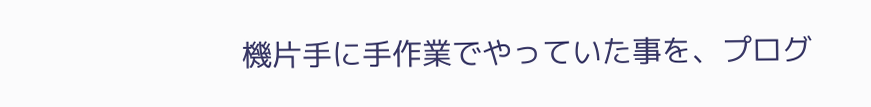機片手に手作業でやっていた事を、プログ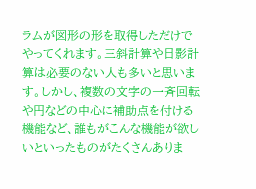ラムが図形の形を取得しただけでやってくれます。三斜計算や日影計算は必要のない人も多いと思います。しかし、複数の文字の一斉回転や円などの中心に補助点を付ける機能など、誰もがこんな機能が欲しいといったものがたくさんありま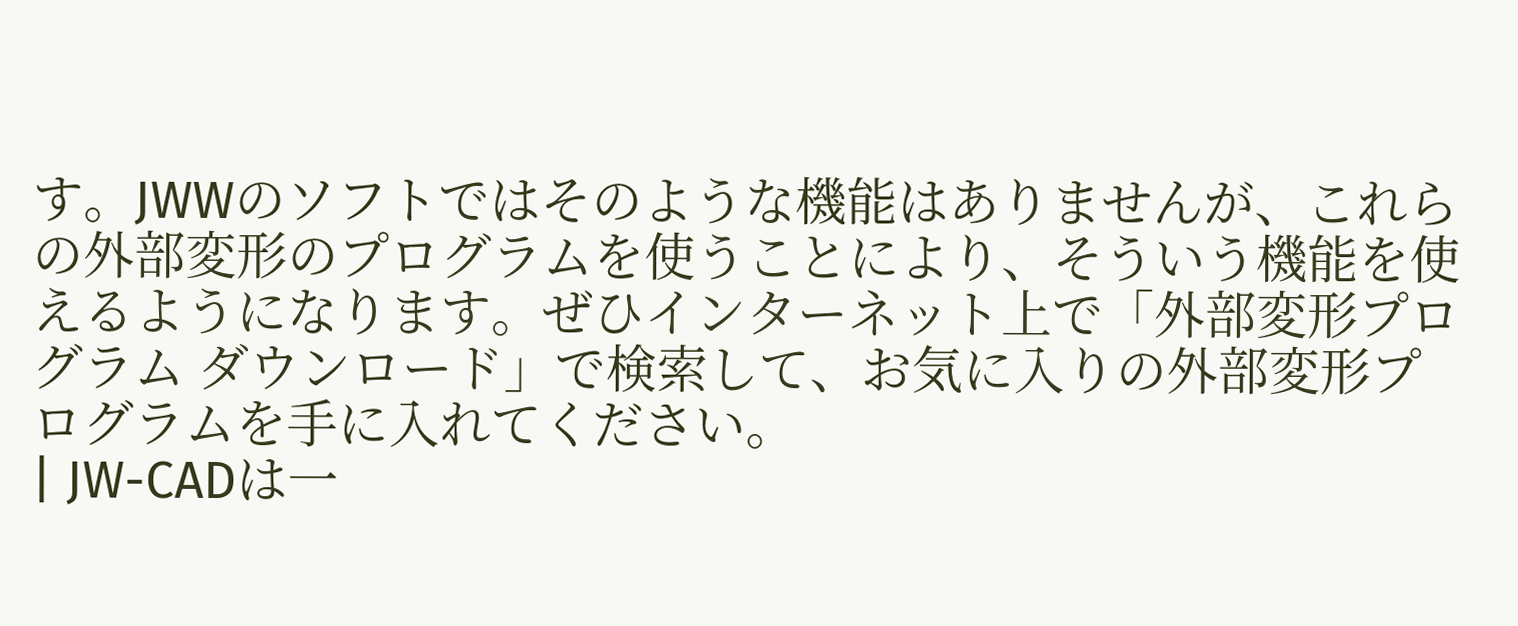す。JWWのソフトではそのような機能はありませんが、これらの外部変形のプログラムを使うことにより、そういう機能を使えるようになります。ぜひインターネット上で「外部変形プログラム ダウンロード」で検索して、お気に入りの外部変形プログラムを手に入れてください。
| JW-CADは一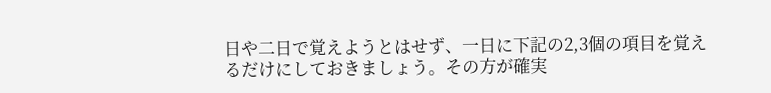日や二日で覚えようとはせず、一日に下記の2,3個の項目を覚えるだけにしておきましょう。その方が確実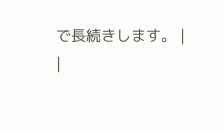で長続きします。 |
|